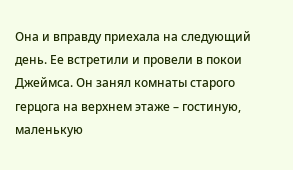Она и вправду приехала на следующий день. Ее встретили и провели в покои Джеймса. Он занял комнаты старого герцога на верхнем этаже – гостиную, маленькую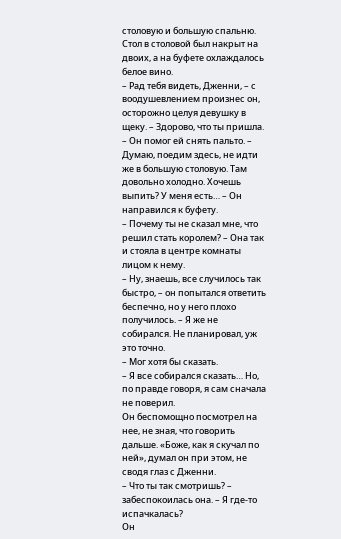столовую и большую спальню. Стол в столовой был накрыт на двоих, а на буфете охлаждалось белое вино.
– Рад тебя видеть, Дженни, – с воодушевлением произнес он, осторожно целуя девушку в щеку. – Здорово, что ты пришла. – Он помог ей снять пальто. – Думаю, поедим здесь, не идти же в большую столовую. Там довольно холодно. Хочешь выпить? У меня есть… – Он направился к буфету.
– Почему ты не сказал мне, что решил стать королем? – Она так и стояла в центре комнаты лицом к нему.
– Ну, знаешь, все случилось так быстро, – он попытался ответить беспечно, но у него плохо получилось. – Я же не собирался. Не планировал, уж это точно.
– Мог хотя бы сказать.
– Я все собирался сказать… Но, по правде говоря, я сам сначала не поверил.
Он беспомощно посмотрел на нее, не зная, что говорить дальше. «Боже, как я скучал по ней», думал он при этом, не сводя глаз с Дженни.
– Что ты так смотришь? – забеспокоилась она. – Я где-то испачкалась?
Он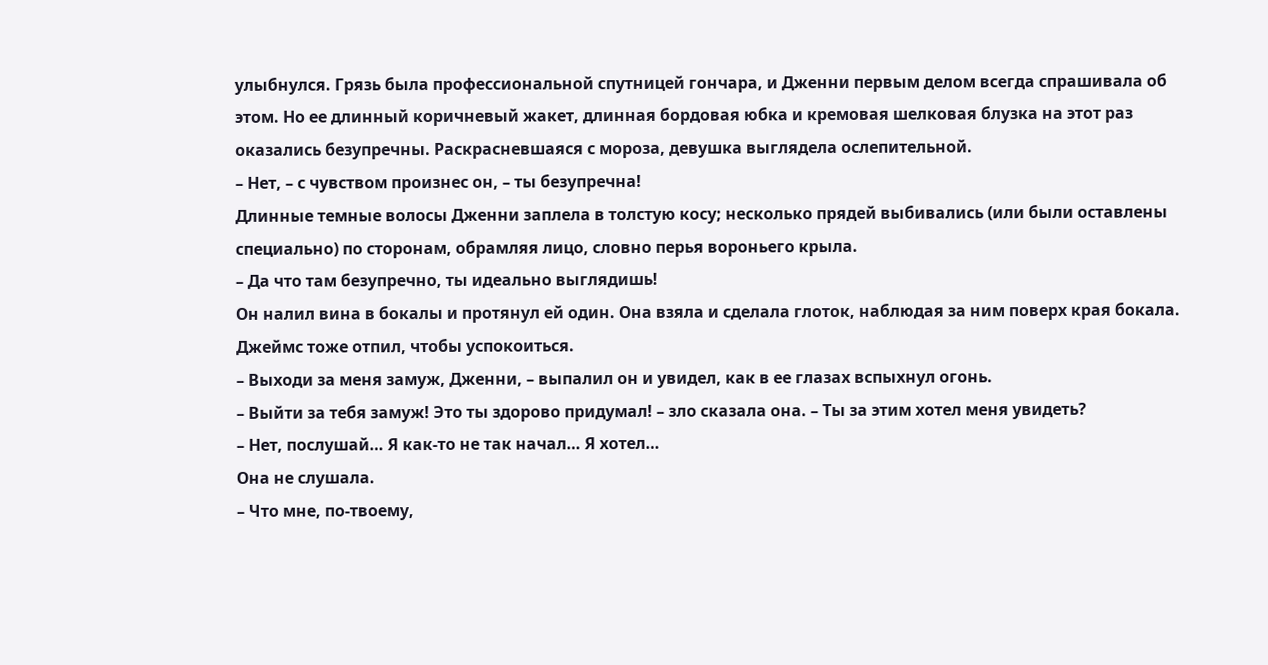улыбнулся. Грязь была профессиональной спутницей гончара, и Дженни первым делом всегда спрашивала об этом. Но ее длинный коричневый жакет, длинная бордовая юбка и кремовая шелковая блузка на этот раз оказались безупречны. Раскрасневшаяся с мороза, девушка выглядела ослепительной.
– Нет, – с чувством произнес он, – ты безупречна!
Длинные темные волосы Дженни заплела в толстую косу; несколько прядей выбивались (или были оставлены специально) по сторонам, обрамляя лицо, словно перья вороньего крыла.
– Да что там безупречно, ты идеально выглядишь!
Он налил вина в бокалы и протянул ей один. Она взяла и сделала глоток, наблюдая за ним поверх края бокала. Джеймс тоже отпил, чтобы успокоиться.
– Выходи за меня замуж, Дженни, – выпалил он и увидел, как в ее глазах вспыхнул огонь.
– Выйти за тебя замуж! Это ты здорово придумал! – зло сказала она. – Ты за этим хотел меня увидеть?
– Нет, послушай… Я как-то не так начал… Я хотел…
Она не слушала.
– Что мне, по-твоему,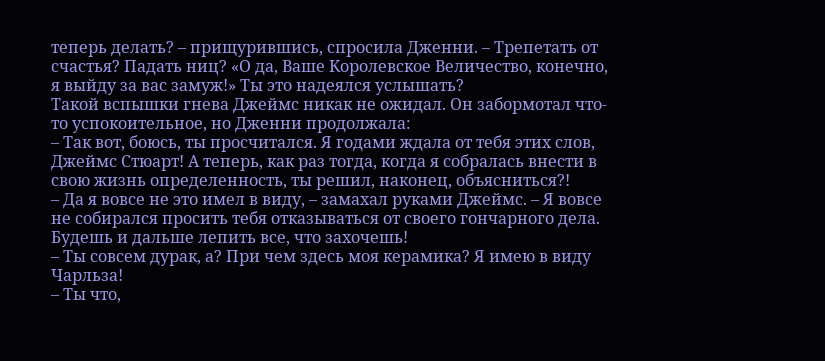теперь делать? – прищурившись, спросила Дженни. – Трепетать от счастья? Падать ниц? «О да, Ваше Королевское Величество, конечно, я выйду за вас замуж!» Ты это надеялся услышать?
Такой вспышки гнева Джеймс никак не ожидал. Он забормотал что-то успокоительное, но Дженни продолжала:
– Так вот, боюсь, ты просчитался. Я годами ждала от тебя этих слов, Джеймс Стюарт! А теперь, как раз тогда, когда я собралась внести в свою жизнь определенность, ты решил, наконец, объясниться?!
– Да я вовсе не это имел в виду, – замахал руками Джеймс. – Я вовсе не собирался просить тебя отказываться от своего гончарного дела. Будешь и дальше лепить все, что захочешь!
– Ты совсем дурак, а? При чем здесь моя керамика? Я имею в виду Чарльза!
– Ты что,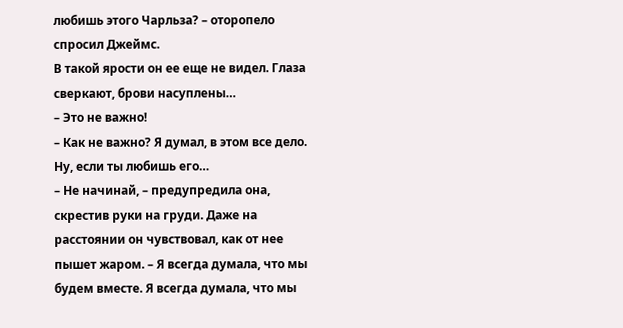любишь этого Чарльза? – оторопело спросил Джеймс.
В такой ярости он ее еще не видел. Глаза сверкают, брови насуплены…
– Это не важно!
– Как не важно? Я думал, в этом все дело. Ну, если ты любишь его…
– Не начинай, – предупредила она, скрестив руки на груди. Даже на расстоянии он чувствовал, как от нее пышет жаром. – Я всегда думала, что мы будем вместе. Я всегда думала, что мы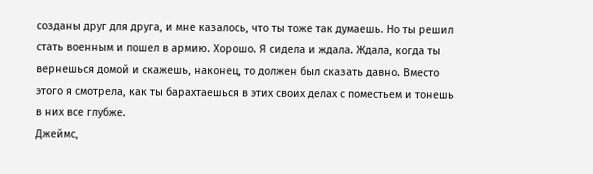созданы друг для друга, и мне казалось, что ты тоже так думаешь. Но ты решил стать военным и пошел в армию. Хорошо. Я сидела и ждала. Ждала, когда ты вернешься домой и скажешь, наконец, то должен был сказать давно. Вместо этого я смотрела, как ты барахтаешься в этих своих делах с поместьем и тонешь в них все глубже.
Джеймс,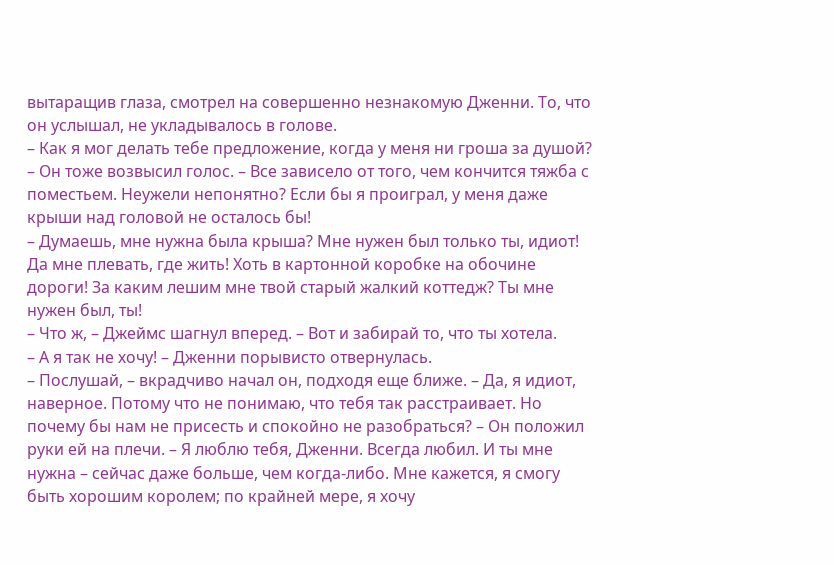вытаращив глаза, смотрел на совершенно незнакомую Дженни. То, что он услышал, не укладывалось в голове.
– Как я мог делать тебе предложение, когда у меня ни гроша за душой? – Он тоже возвысил голос. – Все зависело от того, чем кончится тяжба с поместьем. Неужели непонятно? Если бы я проиграл, у меня даже крыши над головой не осталось бы!
– Думаешь, мне нужна была крыша? Мне нужен был только ты, идиот! Да мне плевать, где жить! Хоть в картонной коробке на обочине дороги! За каким лешим мне твой старый жалкий коттедж? Ты мне нужен был, ты!
– Что ж, – Джеймс шагнул вперед. – Вот и забирай то, что ты хотела.
– А я так не хочу! – Дженни порывисто отвернулась.
– Послушай, – вкрадчиво начал он, подходя еще ближе. – Да, я идиот, наверное. Потому что не понимаю, что тебя так расстраивает. Но почему бы нам не присесть и спокойно не разобраться? – Он положил руки ей на плечи. – Я люблю тебя, Дженни. Всегда любил. И ты мне нужна – сейчас даже больше, чем когда-либо. Мне кажется, я смогу быть хорошим королем; по крайней мере, я хочу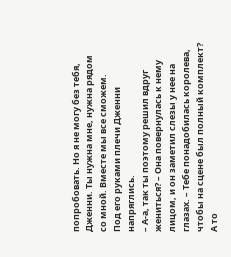попробовать. Но я не могу без тебя, Дженни. Ты нужна мне, нужна рядом со мной. Вместе мы все сможем.
Под его руками плечи Дженни напряглись.
– А-а, так ты поэтому решил вдруг жениться? – Она повернулась к нему лицом, и он заметил слезы у нее на глазах. – Тебе понадобилась королева, чтобы на сцене был полный комплект? А то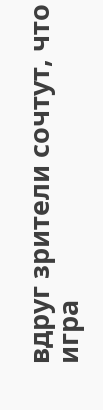вдруг зрители сочтут, что игра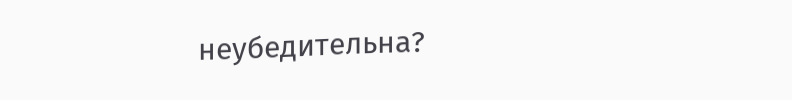неубедительна?